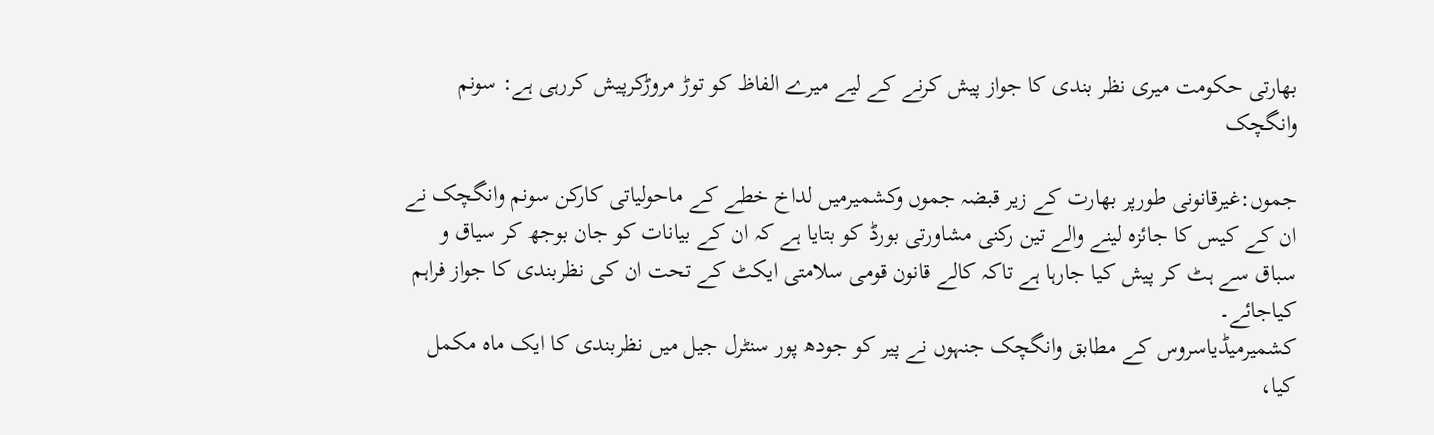بھارتی حکومت میری نظر بندی کا جواز پیش کرنے کے لیے میرے الفاظ کو توڑ مروڑکرپیش کررہی ہے: سونم وانگچک

جموں:غیرقانونی طورپر بھارت کے زیر قبضہ جموں وکشمیرمیں لداخ خطے کے ماحولیاتی کارکن سونم وانگچک نے ان کے کیس کا جائزہ لینے والے تین رکنی مشاورتی بورڈ کو بتایا ہے کہ ان کے بیانات کو جان بوجھ کر سیاق و سباق سے ہٹ کر پیش کیا جارہا ہے تاکہ کالے قانون قومی سلامتی ایکٹ کے تحت ان کی نظربندی کا جواز فراہم کیاجائے۔
کشمیرمیڈیاسروس کے مطابق وانگچک جنہوں نے پیر کو جودھ پور سنٹرل جیل میں نظربندی کا ایک ماہ مکمل کیا،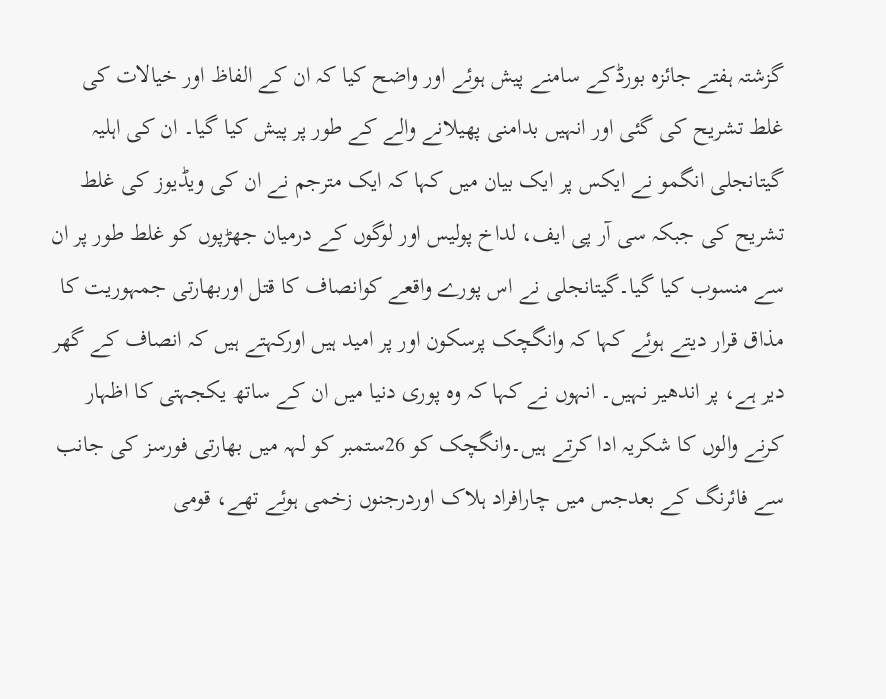گزشتہ ہفتے جائزہ بورڈکے سامنے پیش ہوئے اور واضح کیا کہ ان کے الفاظ اور خیالات کی غلط تشریح کی گئی اور انہیں بدامنی پھیلانے والے کے طور پر پیش کیا گیا۔ ان کی اہلیہ گیتانجلی انگمو نے ایکس پر ایک بیان میں کہا کہ ایک مترجم نے ان کی ویڈیوز کی غلط تشریح کی جبکہ سی آر پی ایف، لداخ پولیس اور لوگوں کے درمیان جھڑپوں کو غلط طور پر ان سے منسوب کیا گیا۔گیتانجلی نے اس پورے واقعے کوانصاف کا قتل اوربھارتی جمہوریت کا مذاق قرار دیتے ہوئے کہا کہ وانگچک پرسکون اور پر امید ہیں اورکہتے ہیں کہ انصاف کے گھر دیر ہے، پر اندھیر نہیں۔ انہوں نے کہا کہ وہ پوری دنیا میں ان کے ساتھ یکجہتی کا اظہار کرنے والوں کا شکریہ ادا کرتے ہیں۔وانگچک کو 26ستمبر کو لہہ میں بھارتی فورسز کی جانب سے فائرنگ کے بعدجس میں چارافراد ہلاک اوردرجنوں زخمی ہوئے تھے، قومی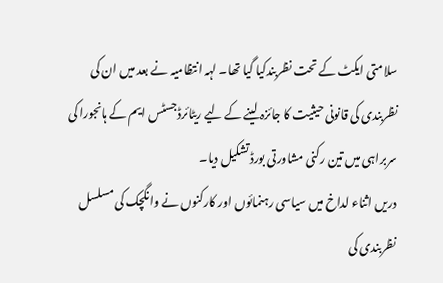سلامتی ایکٹ کے تحت نظربندکیا گیا تھا۔ لہہ انتظامیہ نے بعد میں ان کی نظربندی کی قانونی حیثیت کا جائزہ لینے کے لیے ریٹائرڈجسٹس ایم کے ہانجورا کی سربراہی میں تین رکنی مشاورتی بورڈ تشکیل دیا۔
دریں اثناء لداخ میں سیاسی رہنمائوں اور کارکنوں نے وانگچک کی مسلسل نظربندی کی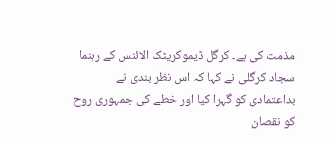مذمت کی ہے۔ کرگل ڈیموکریٹک الائنس کے رہنما سجاد کرگلی نے کہا کہ اس نظر بندی نے بداعتمادی کو گہرا کیا اور خطے کی جمہوری روح کو نقصان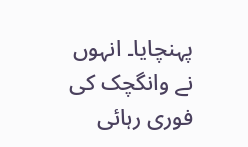پہنچایا۔ انہوں نے وانگچک کی فوری رہائی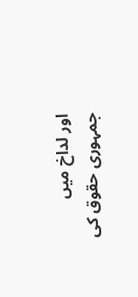اور لداخ میں جمہوری حقوق کی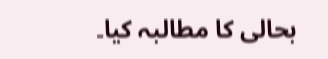بحالی کا مطالبہ کیا۔